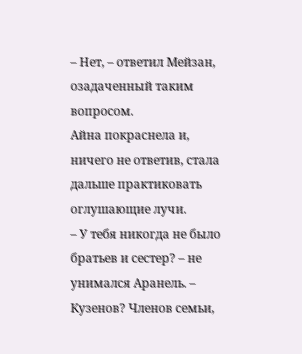– Нет, – ответил Мейзан, озадаченный таким вопросом.
Айна покраснела и, ничего не ответив, стала дальше практиковать оглушающие лучи.
– У тебя никогда не было братьев и сестер? – не унимался Аранель. – Кузенов? Членов семьи,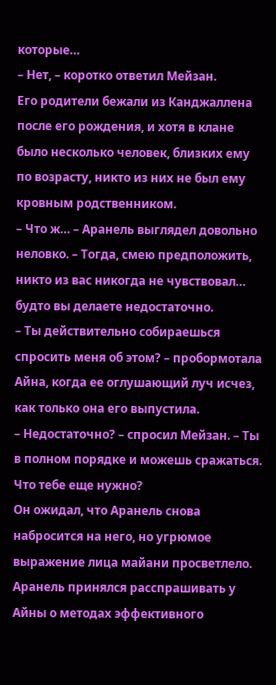которые…
– Нет, – коротко ответил Мейзан.
Его родители бежали из Канджаллена после его рождения, и хотя в клане было несколько человек, близких ему по возрасту, никто из них не был ему кровным родственником.
– Что ж… – Аранель выглядел довольно неловко. – Тогда, смею предположить, никто из вас никогда не чувствовал… будто вы делаете недостаточно.
– Ты действительно собираешься спросить меня об этом? – пробормотала Айна, когда ее оглушающий луч исчез, как только она его выпустила.
– Недостаточно? – спросил Мейзан. – Ты в полном порядке и можешь сражаться. Что тебе еще нужно?
Он ожидал, что Аранель снова набросится на него, но угрюмое выражение лица майани просветлело. Аранель принялся расспрашивать у Айны о методах эффективного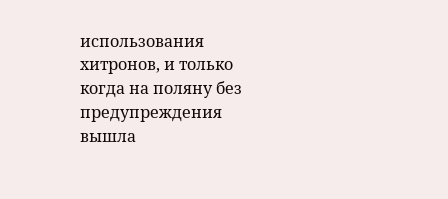использования хитронов, и только когда на поляну без предупреждения вышла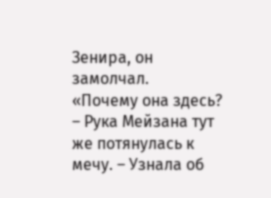Зенира, он замолчал.
«Почему она здесь? – Рука Мейзана тут же потянулась к мечу. – Узнала об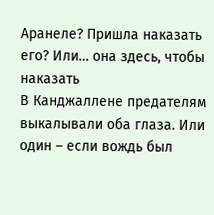Аранеле? Пришла наказать его? Или… она здесь, чтобы наказать
В Канджаллене предателям выкалывали оба глаза. Или один – если вождь был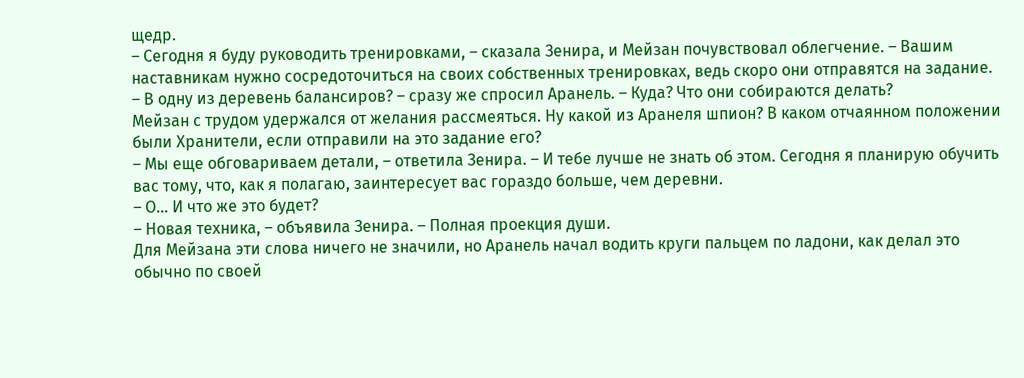щедр.
– Сегодня я буду руководить тренировками, – сказала Зенира, и Мейзан почувствовал облегчение. – Вашим наставникам нужно сосредоточиться на своих собственных тренировках, ведь скоро они отправятся на задание.
– В одну из деревень балансиров? – сразу же спросил Аранель. – Куда? Что они собираются делать?
Мейзан с трудом удержался от желания рассмеяться. Ну какой из Аранеля шпион? В каком отчаянном положении были Хранители, если отправили на это задание его?
– Мы еще обговариваем детали, – ответила Зенира. – И тебе лучше не знать об этом. Сегодня я планирую обучить вас тому, что, как я полагаю, заинтересует вас гораздо больше, чем деревни.
– О… И что же это будет?
– Новая техника, – объявила Зенира. – Полная проекция души.
Для Мейзана эти слова ничего не значили, но Аранель начал водить круги пальцем по ладони, как делал это обычно по своей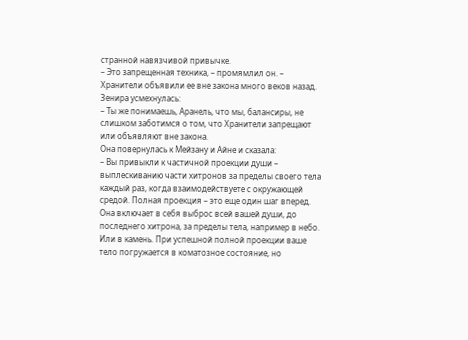странной навязчивой привычке.
– Это запрещенная техника, – промямлил он. – Хранители объявили ее вне закона много веков назад.
Зенира усмехнулась:
– Ты же понимаешь, Аранель, что мы, балансиры, не слишком заботимся о том, что Хранители запрещают или объявляют вне закона.
Она повернулась к Мейзану и Айне и сказала:
– Вы привыкли к частичной проекции души – выплескиванию части хитронов за пределы своего тела каждый раз, когда взаимодействуете с окружающей средой. Полная проекция – это еще один шаг вперед. Она включает в себя выброс всей вашей души, до последнего хитрона, за пределы тела, например в небо. Или в камень. При успешной полной проекции ваше тело погружается в коматозное состояние, но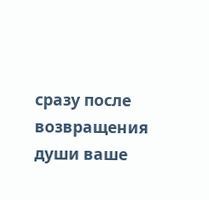сразу после возвращения души ваше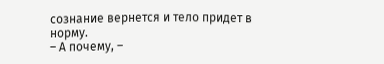сознание вернется и тело придет в норму.
– А почему, –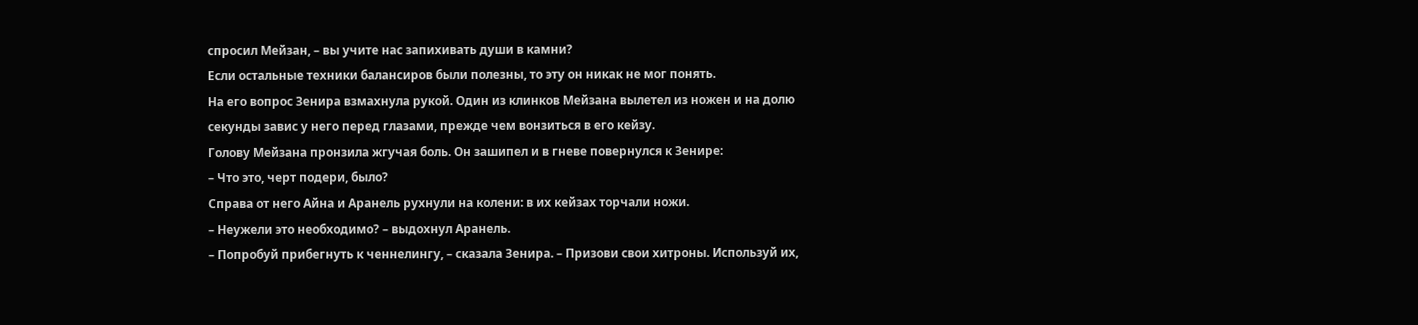спросил Мейзан, – вы учите нас запихивать души в камни?
Если остальные техники балансиров были полезны, то эту он никак не мог понять.
На его вопрос Зенира взмахнула рукой. Один из клинков Мейзана вылетел из ножен и на долю секунды завис у него перед глазами, прежде чем вонзиться в его кейзу.
Голову Мейзана пронзила жгучая боль. Он зашипел и в гневе повернулся к Зенире:
– Что это, черт подери, было?
Справа от него Айна и Аранель рухнули на колени: в их кейзах торчали ножи.
– Неужели это необходимо? – выдохнул Аранель.
– Попробуй прибегнуть к ченнелингу, – сказала Зенира. – Призови свои хитроны. Используй их,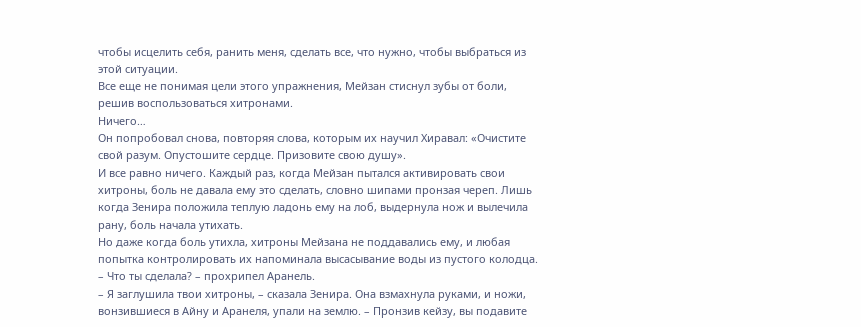чтобы исцелить себя, ранить меня, сделать все, что нужно, чтобы выбраться из этой ситуации.
Все еще не понимая цели этого упражнения, Мейзан стиснул зубы от боли, решив воспользоваться хитронами.
Ничего…
Он попробовал снова, повторяя слова, которым их научил Хиравал: «Очистите свой разум. Опустошите сердце. Призовите свою душу».
И все равно ничего. Каждый раз, когда Мейзан пытался активировать свои хитроны, боль не давала ему это сделать, словно шипами пронзая череп. Лишь когда Зенира положила теплую ладонь ему на лоб, выдернула нож и вылечила рану, боль начала утихать.
Но даже когда боль утихла, хитроны Мейзана не поддавались ему, и любая попытка контролировать их напоминала высасывание воды из пустого колодца.
– Что ты сделала? – прохрипел Аранель.
– Я заглушила твои хитроны, – сказала Зенира. Она взмахнула руками, и ножи, вонзившиеся в Айну и Аранеля, упали на землю. – Пронзив кейзу, вы подавите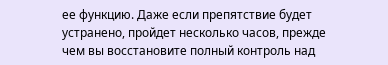ее функцию. Даже если препятствие будет устранено, пройдет несколько часов, прежде чем вы восстановите полный контроль над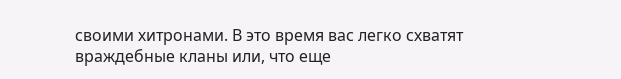своими хитронами. В это время вас легко схватят враждебные кланы или, что еще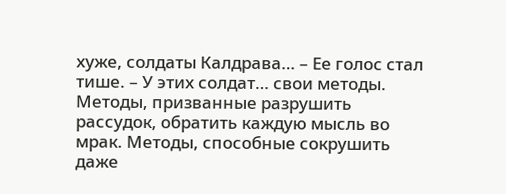хуже, солдаты Калдрава… – Ее голос стал тише. – У этих солдат… свои методы. Методы, призванные разрушить рассудок, обратить каждую мысль во мрак. Методы, способные сокрушить даже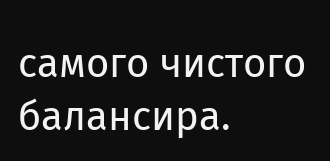самого чистого балансира.